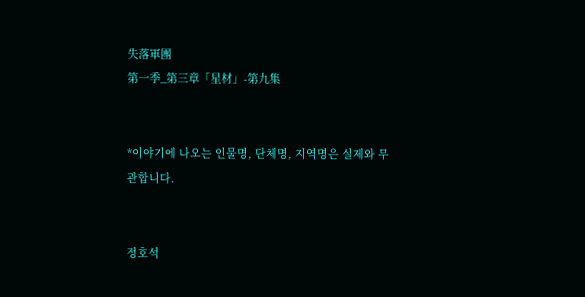失落軍團
第一季_第三章「星材」-第九集


*이야기에 나오는 인물명, 단체명, 지역명은 실제와 무관합니다.


정호석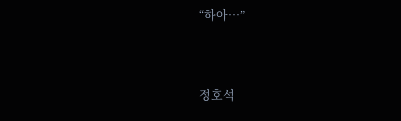“하아…”


정호석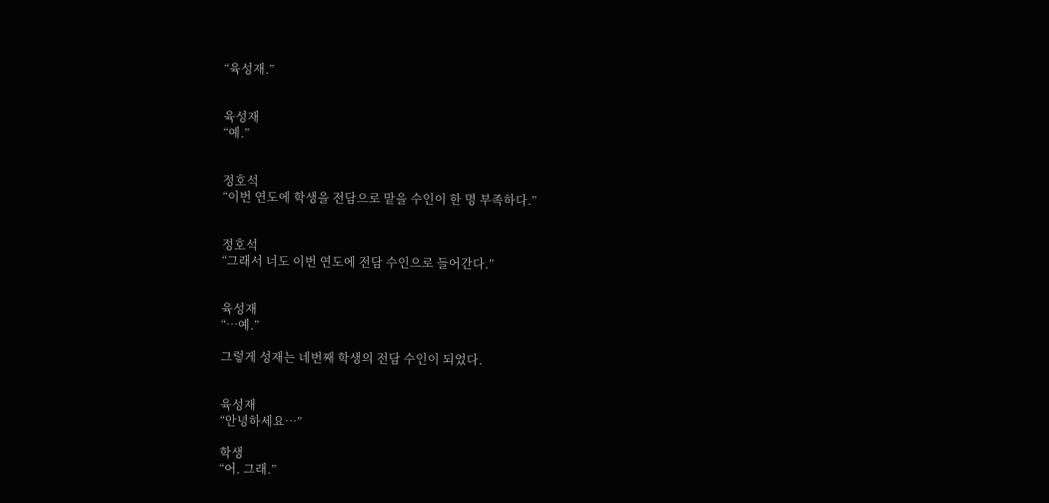“육성재.”


육성재
“예.”


정호석
“이번 연도에 학생을 전담으로 맡을 수인이 한 명 부족하다.”


정호석
“그래서 너도 이번 연도에 전담 수인으로 들어간다.”


육성재
“…예.”

그렇게 성재는 네번째 학생의 전담 수인이 되었다.


육성재
“안녕하세요…”

학생
“어. 그래.”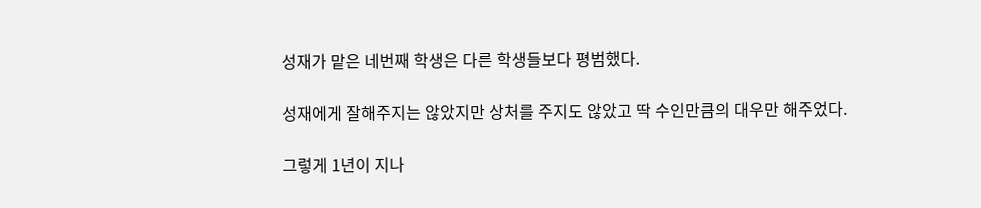성재가 맡은 네번째 학생은 다른 학생들보다 평범했다.

성재에게 잘해주지는 않았지만 상처를 주지도 않았고 딱 수인만큼의 대우만 해주었다.

그렇게 1년이 지나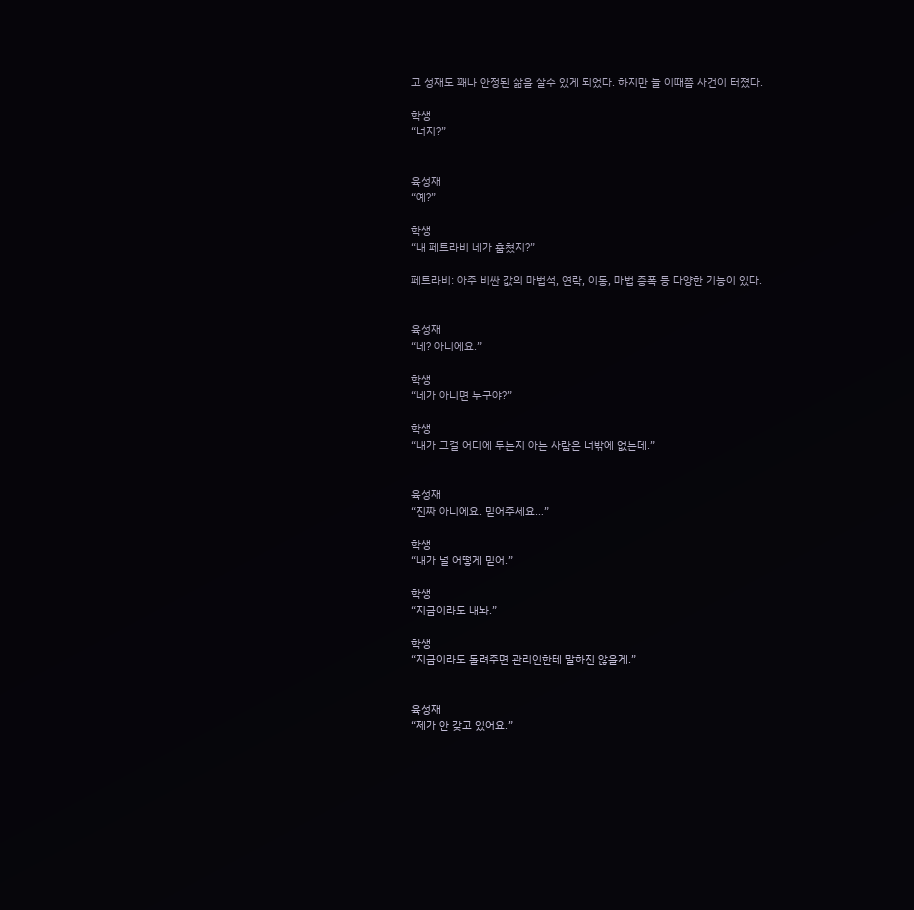고 성재도 꽤나 안정된 삶을 살수 있게 되었다. 하지만 늘 이때쯤 사건이 터졌다.

학생
“너지?”


육성재
“예?”

학생
“내 페트라비 네가 훔쳤지?”

페트라비: 아주 비싼 값의 마법석, 연락, 이동, 마법 증폭 등 다양한 기능이 있다.


육성재
“네? 아니에요.”

학생
“네가 아니면 누구야?”

학생
“내가 그걸 어디에 두는지 아는 사람은 너밖에 없는데.”


육성재
“진짜 아니에요. 믿어주세요…”

학생
“내가 널 어떻게 믿어.”

학생
“지금이라도 내놔.”

학생
“지금이라도 돌려주면 관리인한테 말하진 않을게.”


육성재
“제가 안 갖고 있어요.”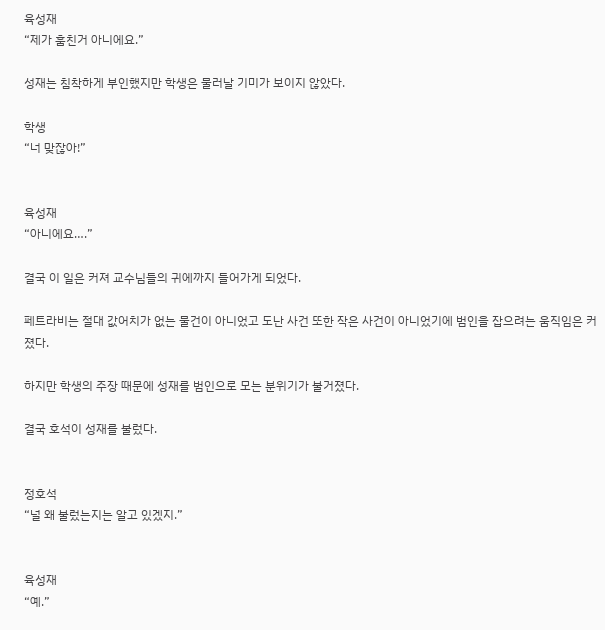육성재
“제가 훔친거 아니에요.”

성재는 침착하게 부인했지만 학생은 물러날 기미가 보이지 않았다.

학생
“너 맞잖아!”


육성재
“아니에요….”

결국 이 일은 커져 교수님들의 귀에까지 들어가게 되었다.

페트라비는 절대 값어치가 없는 물건이 아니었고 도난 사건 또한 작은 사건이 아니었기에 범인을 잡으려는 움직임은 커졌다.

하지만 학생의 주장 때문에 성재를 범인으로 모는 분위기가 불거졌다.

결국 호석이 성재를 불렀다.


정호석
“널 왜 불렀는지는 알고 있겠지.”


육성재
“예.”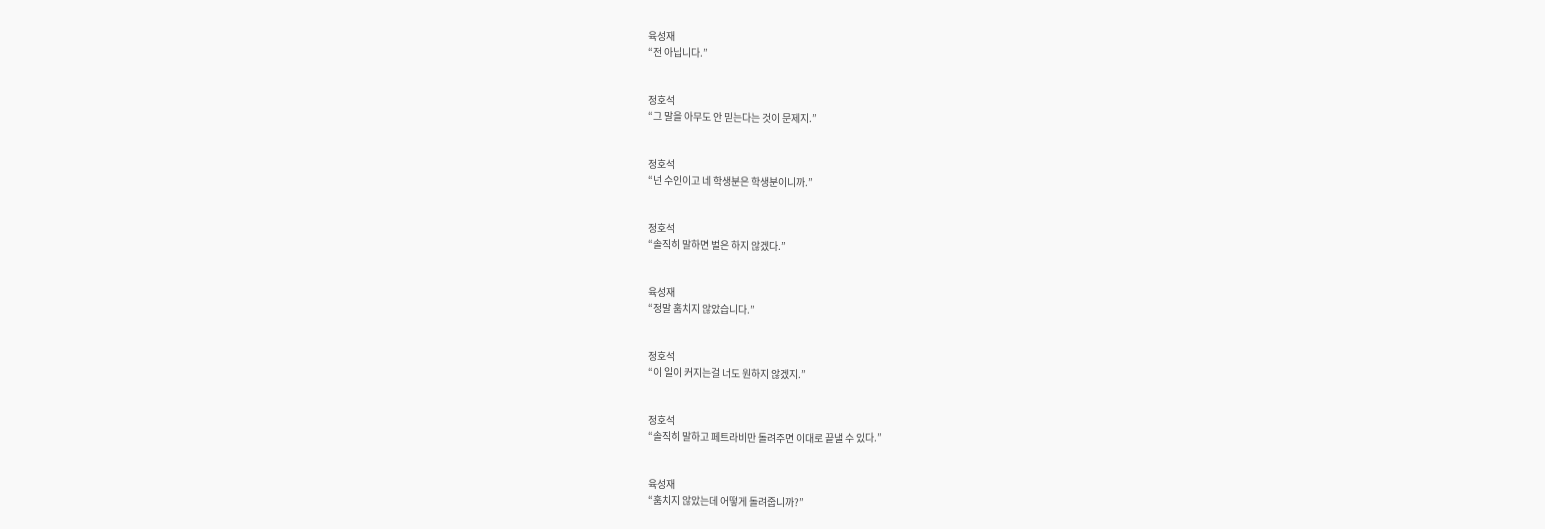육성재
“전 아닙니다.”


정호석
“그 말을 아무도 안 믿는다는 것이 문제지.”


정호석
“넌 수인이고 네 학생분은 학생분이니까.”


정호석
“솔직히 말하면 벌은 하지 않겠다.”


육성재
“정말 훔치지 않았습니다.”


정호석
“이 일이 커지는걸 너도 원하지 않겠지.”


정호석
“솔직히 말하고 페트라비만 돌려주면 이대로 끝낼 수 있다.”


육성재
“훔치지 않았는데 어떻게 돌려줍니까?”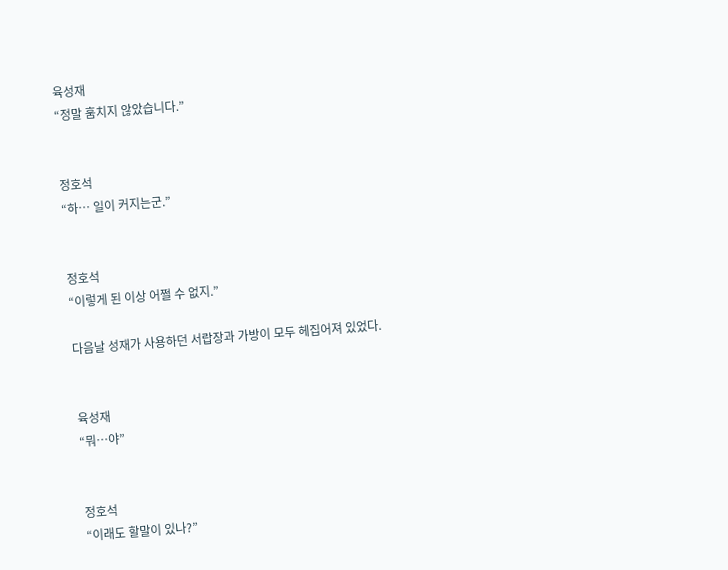육성재
“정말 훔치지 않았습니다.”


정호석
“하… 일이 커지는군.”


정호석
“이렇게 된 이상 어쩔 수 없지.”

다음날 성재가 사용하던 서랍장과 가방이 모두 헤집어져 있었다.


육성재
“뭐…야”


정호석
“이래도 할말이 있나?”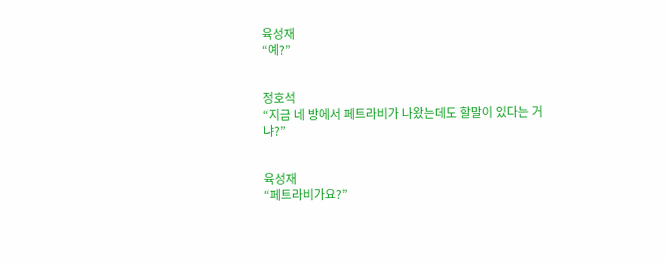육성재
“예?”


정호석
“지금 네 방에서 페트라비가 나왔는데도 할말이 있다는 거냐?”


육성재
“페트라비가요?”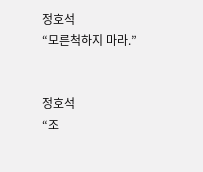정호석
“모른척하지 마라.”


정호석
“조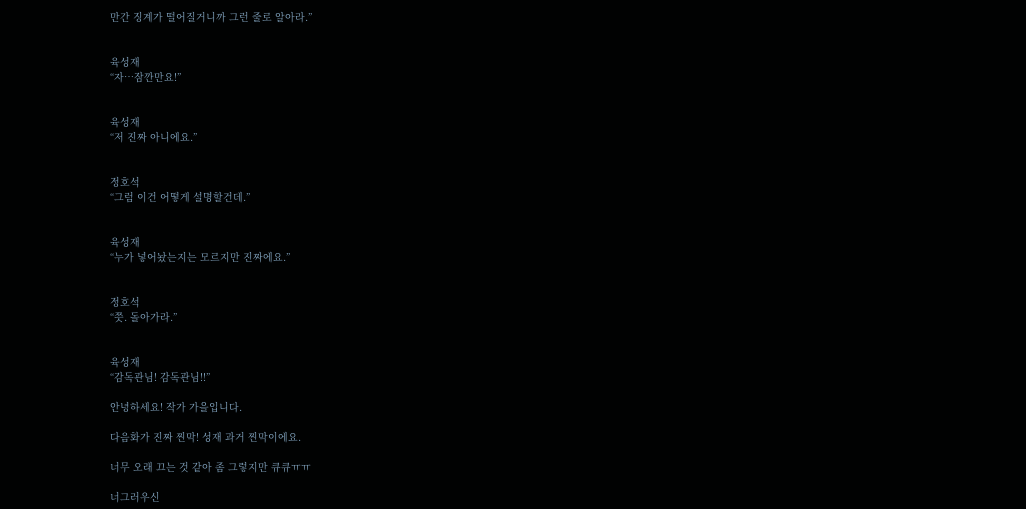만간 징계가 떨어질거니까 그런 줄로 알아라.”


육성재
“자…잠깐만요!”


육성재
“저 진짜 아니에요.”


정호석
“그럼 이건 어떻게 설명할건데.”


육성재
“누가 넣어놨는지는 모르지만 진짜에요.”


정호석
“쯧. 돌아가라.”


육성재
“감독관님! 감독관님!!”

안녕하세요! 작가 가을입니다.

다음화가 진짜 찐막! 성재 과거 찐막이에요.

너무 오래 끄는 것 같아 좀 그렇지만 큐큐ㅠㅠ

너그러우신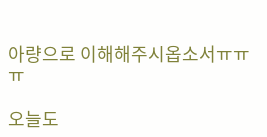아량으로 이해해주시옵소서ㅠㅠㅠ

오늘도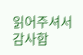읽어주셔서 감사합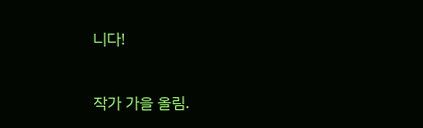니다!

작가 가을 올림.